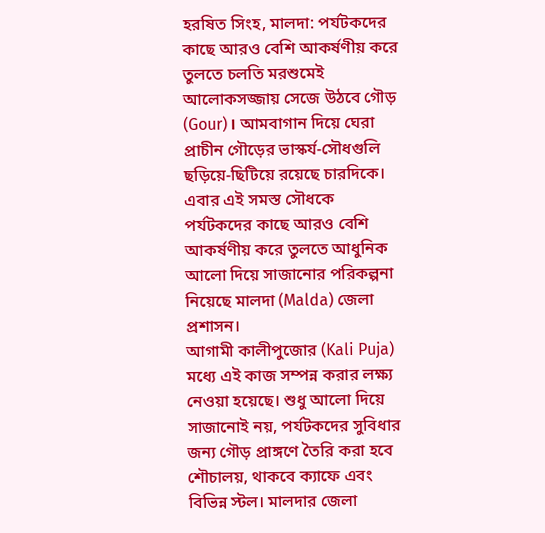হরষিত সিংহ, মালদা: পর্যটকদের কাছে আরও বেশি আকর্ষণীয় করে তুলতে চলতি মরশুমেই আলোকসজ্জায় সেজে উঠবে গৌড় (Gour)। আমবাগান দিয়ে ঘেরা প্রাচীন গৌড়ের ভাস্কর্য-সৌধগুলি ছড়িয়ে-ছিটিয়ে রয়েছে চারদিকে। এবার এই সমস্ত সৌধকে পর্যটকদের কাছে আরও বেশি আকর্ষণীয় করে তুলতে আধুনিক আলো দিয়ে সাজানোর পরিকল্পনা নিয়েছে মালদা (Malda) জেলা প্রশাসন।
আগামী কালীপুজোর (Kali Puja) মধ্যে এই কাজ সম্পন্ন করার লক্ষ্য নেওয়া হয়েছে। শুধু আলো দিয়ে সাজানোই নয়, পর্যটকদের সুবিধার জন্য গৌড় প্রাঙ্গণে তৈরি করা হবে শৌচালয়, থাকবে ক্যাফে এবং বিভিন্ন স্টল। মালদার জেলা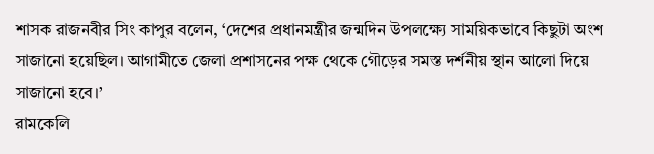শাসক রাজনবীর সিং কাপুর বলেন, ‘দেশের প্রধানমন্ত্রীর জন্মদিন উপলক্ষ্যে সাময়িকভাবে কিছুটা অংশ সাজানো হয়েছিল। আগামীতে জেলা প্রশাসনের পক্ষ থেকে গৌড়ের সমস্ত দর্শনীয় স্থান আলো দিয়ে সাজানো হবে।’
রামকেলি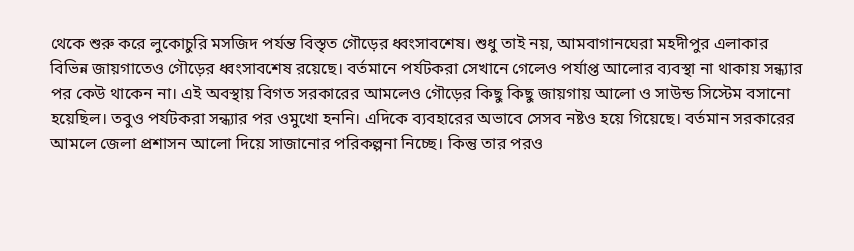থেকে শুরু করে লুকোচুরি মসজিদ পর্যন্ত বিস্তৃত গৌড়ের ধ্বংসাবশেষ। শুধু তাই নয়, আমবাগানঘেরা মহদীপুর এলাকার বিভিন্ন জায়গাতেও গৌড়ের ধ্বংসাবশেষ রয়েছে। বর্তমানে পর্যটকরা সেখানে গেলেও পর্যাপ্ত আলোর ব্যবস্থা না থাকায় সন্ধ্যার পর কেউ থাকেন না। এই অবস্থায় বিগত সরকারের আমলেও গৌড়ের কিছু কিছু জায়গায় আলো ও সাউন্ড সিস্টেম বসানো হয়েছিল। তবুও পর্যটকরা সন্ধ্যার পর ওমুখো হননি। এদিকে ব্যবহারের অভাবে সেসব নষ্টও হয়ে গিয়েছে। বর্তমান সরকারের আমলে জেলা প্রশাসন আলো দিয়ে সাজানোর পরিকল্পনা নিচ্ছে। কিন্তু তার পরও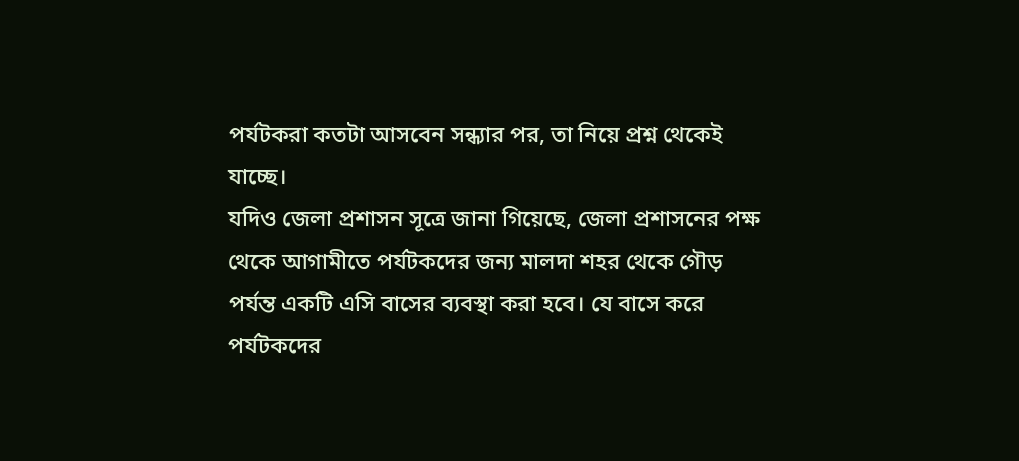পর্যটকরা কতটা আসবেন সন্ধ্যার পর, তা নিয়ে প্রশ্ন থেকেই যাচ্ছে।
যদিও জেলা প্রশাসন সূত্রে জানা গিয়েছে, জেলা প্রশাসনের পক্ষ থেকে আগামীতে পর্যটকদের জন্য মালদা শহর থেকে গৌড় পর্যন্ত একটি এসি বাসের ব্যবস্থা করা হবে। যে বাসে করে পর্যটকদের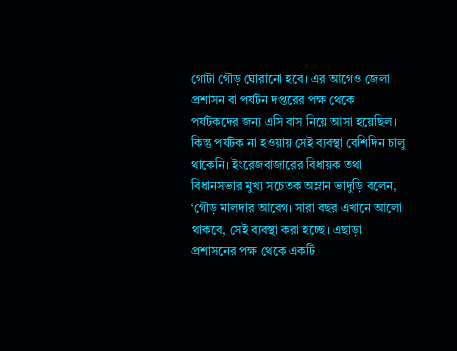গোটা গৌড় ঘোরানো হবে। এর আগেও জেলা প্রশাসন বা পর্যটন দপ্তরের পক্ষ থেকে পর্যটকদের জন্য এসি বাস নিয়ে আসা হয়েছিল। কিন্তু পর্যটক না হওয়ায় সেই ব্যবস্থা বেশিদিন চালু থাকেনি। ইংরেজবাজারের বিধায়ক তথা বিধানসভার মুখ্য সচেতক অম্লান ভাদুড়ি বলেন, ‘গৌড় মালদার আবেগ। সারা বছর এখানে আলো থাকবে, সেই ব্যবস্থা করা হচ্ছে। এছাড়া প্রশাসনের পক্ষ থেকে একটি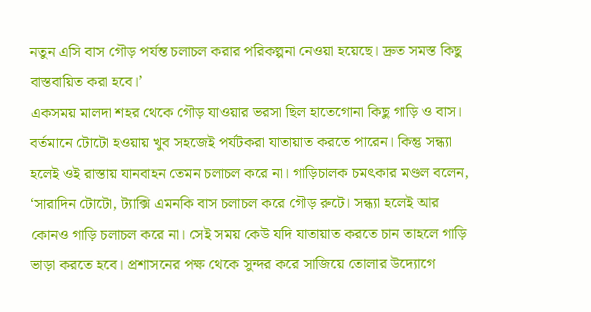নতুন এসি বাস গৌড় পর্যন্ত চলাচল করার পরিকল্পনা নেওয়া হয়েছে। দ্রুত সমস্ত কিছু বাস্তবায়িত করা হবে।’
একসময় মালদা শহর থেকে গৌড় যাওয়ার ভরসা ছিল হাতেগোনা কিছু গাড়ি ও বাস। বর্তমানে টোটো হওয়ায় খুব সহজেই পর্যটকরা যাতায়াত করতে পারেন। কিন্তু সন্ধ্যা হলেই ওই রাস্তায় যানবাহন তেমন চলাচল করে না। গাড়িচালক চমৎকার মণ্ডল বলেন, ‘সারাদিন টোটো, ট্যাক্সি এমনকি বাস চলাচল করে গৌড় রুটে। সন্ধ্যা হলেই আর কোনও গাড়ি চলাচল করে না। সেই সময় কেউ যদি যাতায়াত করতে চান তাহলে গাড়ি ভাড়া করতে হবে। প্রশাসনের পক্ষ থেকে সুন্দর করে সাজিয়ে তোলার উদ্যোগে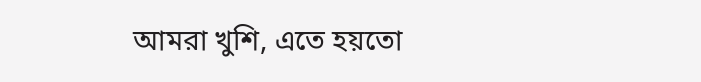আমরা খুশি, এতে হয়তো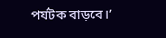পর্যটক বাড়বে।’